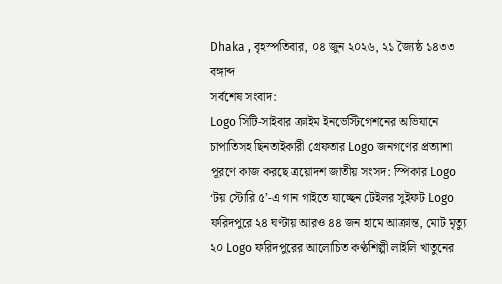Dhaka , বৃহস্পতিবার, ০৪ জুন ২০২৬, ২১ জ্যৈষ্ঠ ১৪৩৩ বঙ্গাব্দ
সর্বশেষ সংবাদ:
Logo সিটি-সাইবার ক্রাইম ইনভেস্টিগেশনের অভিযানে চাপাতিসহ ছিনতাইকারী গ্রেফতার Logo জনগণের প্রত্যাশা পূরণে কাজ করছে ত্রয়োদশ জাতীয় সংসদ: স্পিকার Logo ‘টয় স্টোরি ৫’-এ গান গাইতে যাচ্ছেন টেইলর সুইফট Logo ফরিদপুরে ২৪ ঘণ্টায় আরও ৪৪ জন হামে আক্রান্ত, মোট মৃত্যু ২০ Logo ফরিদপুরের আলোচিত কণ্ঠশিল্পী লাইলি খাতুনের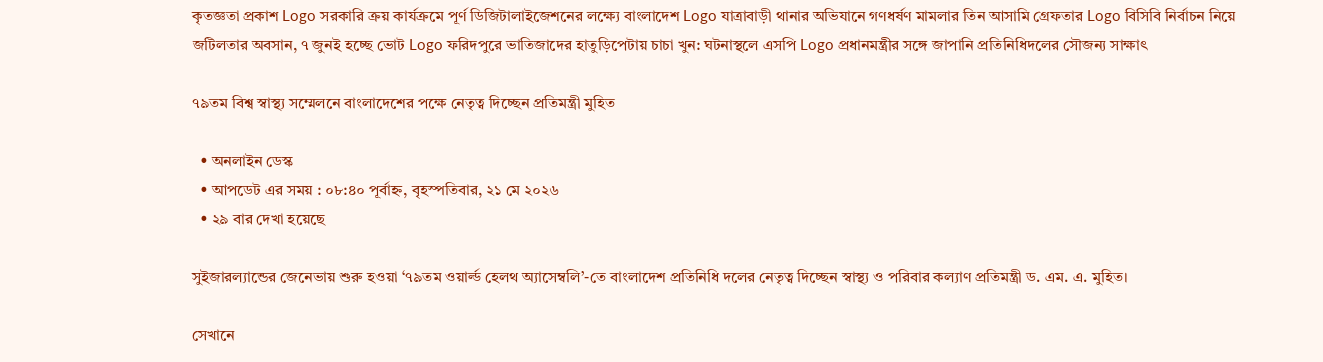কৃতজ্ঞতা প্রকাশ Logo সরকারি ক্রয় কার্যক্রমে পূর্ণ ডিজিটালাইজেশনের লক্ষ্যে বাংলাদেশ Logo যাত্রাবাড়ী থানার অভিযানে গণধর্ষণ মামলার তিন আসামি গ্রেফতার Logo বিসিবি নির্বাচন নিয়ে জটিলতার অবসান, ৭ জুনই হচ্ছে ভোট Logo ফরিদপুরে ভাতিজাদের হাতুড়িপেটায় চাচা খুন: ঘটনাস্থলে এসপি Logo প্রধানমন্ত্রীর সঙ্গে জাপানি প্রতিনিধিদলের সৌজন্য সাক্ষাৎ

৭৯তম বিশ্ব স্বাস্থ্য সম্মেলনে বাংলাদেশের পক্ষে নেতৃত্ব দিচ্ছেন প্রতিমন্ত্রী মুহিত

  • অনলাইন ডেস্ক
  • আপডেট এর সময় : ০৮:৪০ পূর্বাহ্ন, বৃহস্পতিবার, ২১ মে ২০২৬
  • ২৯ বার দেখা হয়েছে

সুইজারল্যান্ডের জেনেভায় শুরু হওয়া ‘৭৯তম ওয়ার্ল্ড হেলথ অ্যাসেম্বলি’-তে বাংলাদেশ প্রতিনিধি দলের নেতৃত্ব দিচ্ছেন স্বাস্থ্য ও পরিবার কল্যাণ প্রতিমন্ত্রী ড. এম. এ. মুহিত।

সেখানে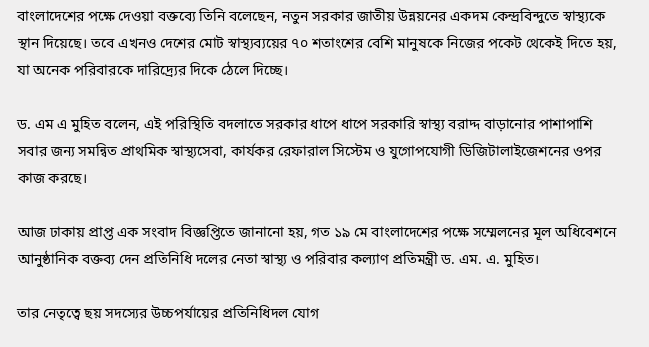বাংলাদেশের পক্ষে দেওয়া বক্তব্যে তিনি বলেছেন, নতুন সরকার জাতীয় উন্নয়নের একদম কেন্দ্রবিন্দুতে স্বাস্থ্যকে স্থান দিয়েছে। তবে এখনও দেশের মোট স্বাস্থ্যব্যয়ের ৭০ শতাংশের বেশি মানুষকে নিজের পকেট থেকেই দিতে হয়, যা অনেক পরিবারকে দারিদ্র্যের দিকে ঠেলে দিচ্ছে।

ড. এম এ মুহিত বলেন, এই পরিস্থিতি বদলাতে সরকার ধাপে ধাপে সরকারি স্বাস্থ্য বরাদ্দ বাড়ানোর পাশাপাশি সবার জন্য সমন্বিত প্রাথমিক স্বাস্থ্যসেবা, কার্যকর রেফারাল সিস্টেম ও যুগোপযোগী ডিজিটালাইজেশনের ওপর কাজ করছে।

আজ ঢাকায় প্রাপ্ত এক সংবাদ বিজ্ঞপ্তিতে জানানো হয়, গত ১৯ মে বাংলাদেশের পক্ষে সম্মেলনের মূল অধিবেশনে আনুষ্ঠানিক বক্তব্য দেন প্রতিনিধি দলের নেতা স্বাস্থ্য ও পরিবার কল্যাণ প্রতিমন্ত্রী ড. এম. এ. মুহিত।

তার নেতৃত্বে ছয় সদস্যের উচ্চপর্যায়ের প্রতিনিধিদল যোগ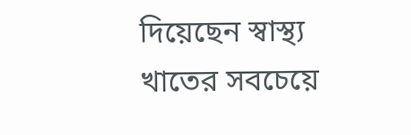দিয়েছেন স্বাস্থ্য খাতের সবচেয়ে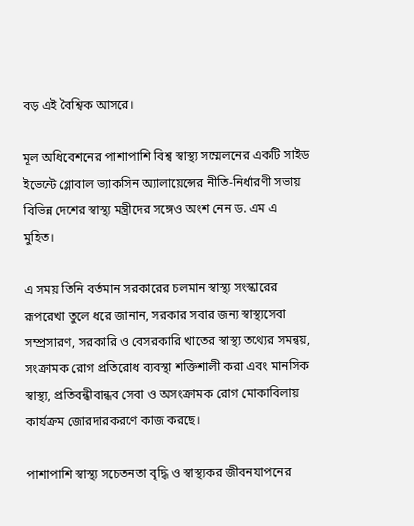বড় এই বৈশ্বিক আসরে।

মূল অধিবেশনের পাশাপাশি বিশ্ব স্বাস্থ্য সম্মেলনের একটি সাইড ইভেন্টে গ্লোবাল ভ্যাকসিন অ্যালায়েন্সের নীতি-নির্ধারণী সভায় বিভিন্ন দেশের স্বাস্থ্য মন্ত্রীদের সঙ্গেও অংশ নেন ড. এম এ মুহিত।

এ সময় তিনি বর্তমান সরকারের চলমান স্বাস্থ্য সংস্কারের রূপরেখা তুলে ধরে জানান, সরকার সবার জন্য স্বাস্থ্যসেবা সম্প্রসারণ, সরকারি ও বেসরকারি খাতের স্বাস্থ্য তথ্যের সমন্বয়, সংক্রামক রোগ প্রতিরোধ ব্যবস্থা শক্তিশালী করা এবং মানসিক স্বাস্থ্য, প্রতিবন্ধীবান্ধব সেবা ও অসংক্রামক রোগ মোকাবিলায় কার্যক্রম জোরদারকরণে কাজ করছে।

পাশাপাশি স্বাস্থ্য সচেতনতা বৃদ্ধি ও স্বাস্থ্যকর জীবনযাপনের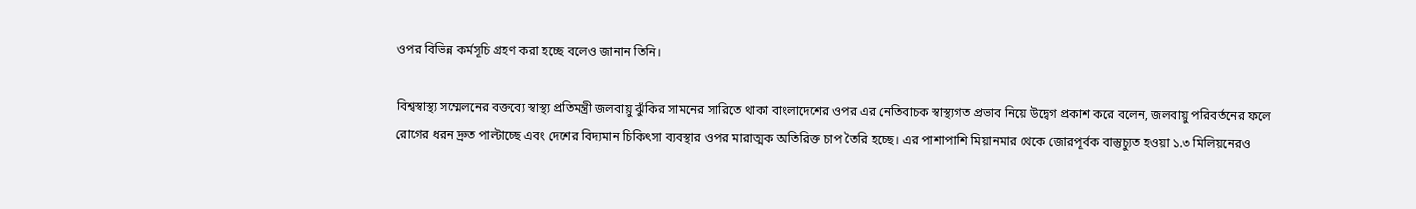ওপর বিভিন্ন কর্মসূচি গ্রহণ করা হচ্ছে বলেও জানান তিনি।

বিশ্বস্বাস্থ্য সম্মেলনের বক্তব্যে স্বাস্থ্য প্রতিমন্ত্রী জলবায়ু ঝুঁকির সামনের সারিতে থাকা বাংলাদেশের ওপর এর নেতিবাচক স্বাস্থ্যগত প্রভাব নিয়ে উদ্বেগ প্রকাশ করে বলেন, জলবায়ু পরিবর্তনের ফলে রোগের ধরন দ্রুত পাল্টাচ্ছে এবং দেশের বিদ্যমান চিকিৎসা ব্যবস্থার ওপর মারাত্মক অতিরিক্ত চাপ তৈরি হচ্ছে। এর পাশাপাশি মিয়ানমার থেকে জোরপূর্বক বাস্তুচ্যুত হওয়া ১.৩ মিলিয়নেরও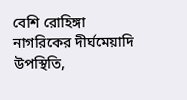বেশি রোহিঙ্গা নাগরিকের দীর্ঘমেয়াদি উপস্থিতি,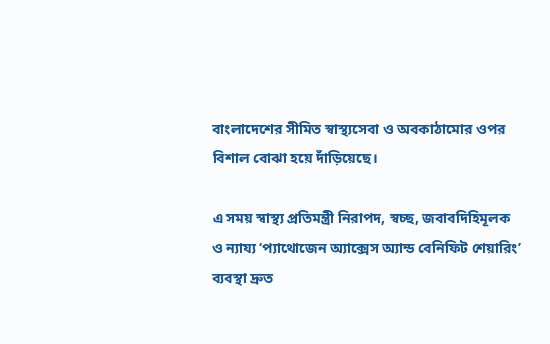বাংলাদেশের সীমিত স্বাস্থ্যসেবা ও অবকাঠামোর ওপর বিশাল বোঝা হয়ে দাঁড়িয়েছে।

এ সময় স্বাস্থ্য প্রতিমন্ত্রী নিরাপদ, স্বচ্ছ, জবাবদিহিমূলক ও ন্যায্য ‘প্যাথোজেন অ্যাক্সেস অ্যান্ড বেনিফিট শেয়ারিং’ ব্যবস্থা দ্রুত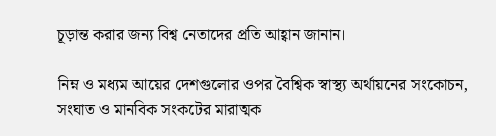চূড়ান্ত করার জন্য বিশ্ব নেতাদের প্রতি আহ্বান জানান।

নিম্ন ও মধ্যম আয়ের দেশগুলোর ওপর বৈশ্বিক স্বাস্থ্য অর্থায়নের সংকোচন, সংঘাত ও মানবিক সংকটের মারাত্মক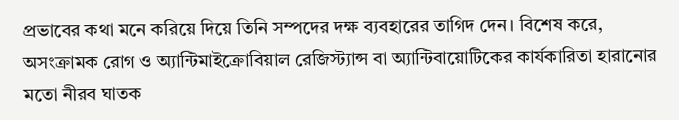প্রভাবের কথা মনে করিয়ে দিয়ে তিনি সম্পদের দক্ষ ব্যবহারের তাগিদ দেন। বিশেষ করে, অসংক্রামক রোগ ও অ্যান্টিমাইক্রোবিয়াল রেজিস্ট্যান্স বা অ্যান্টিবায়োটিকের কার্যকারিতা হারানোর মতো নীরব ঘাতক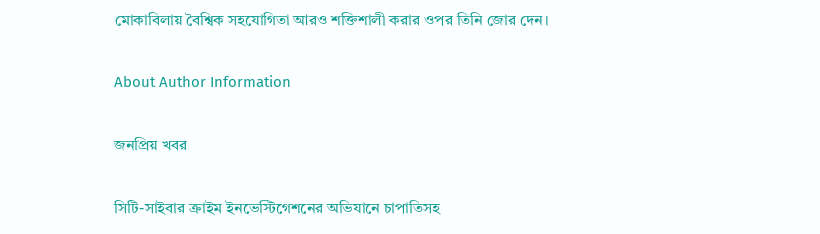মোকাবিলায় বৈশ্বিক সহযোগিতা আরও শক্তিশালী করার ওপর তিনি জোর দেন।

About Author Information

জনপ্রিয় খবর

সিটি-সাইবার ক্রাইম ইনভেস্টিগেশনের অভিযানে চাপাতিসহ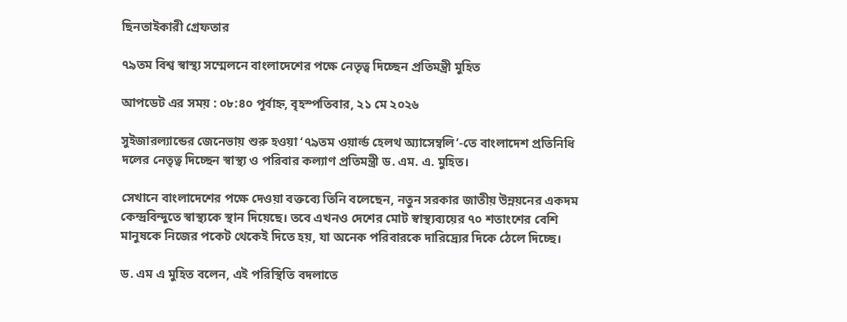ছিনতাইকারী গ্রেফতার

৭৯তম বিশ্ব স্বাস্থ্য সম্মেলনে বাংলাদেশের পক্ষে নেতৃত্ব দিচ্ছেন প্রতিমন্ত্রী মুহিত

আপডেট এর সময় : ০৮:৪০ পূর্বাহ্ন, বৃহস্পতিবার, ২১ মে ২০২৬

সুইজারল্যান্ডের জেনেভায় শুরু হওয়া ‘৭৯তম ওয়ার্ল্ড হেলথ অ্যাসেম্বলি’-তে বাংলাদেশ প্রতিনিধি দলের নেতৃত্ব দিচ্ছেন স্বাস্থ্য ও পরিবার কল্যাণ প্রতিমন্ত্রী ড. এম. এ. মুহিত।

সেখানে বাংলাদেশের পক্ষে দেওয়া বক্তব্যে তিনি বলেছেন, নতুন সরকার জাতীয় উন্নয়নের একদম কেন্দ্রবিন্দুতে স্বাস্থ্যকে স্থান দিয়েছে। তবে এখনও দেশের মোট স্বাস্থ্যব্যয়ের ৭০ শতাংশের বেশি মানুষকে নিজের পকেট থেকেই দিতে হয়, যা অনেক পরিবারকে দারিদ্র্যের দিকে ঠেলে দিচ্ছে।

ড. এম এ মুহিত বলেন, এই পরিস্থিতি বদলাতে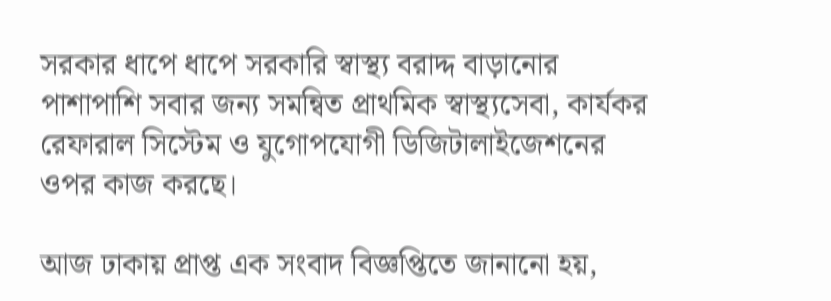সরকার ধাপে ধাপে সরকারি স্বাস্থ্য বরাদ্দ বাড়ানোর পাশাপাশি সবার জন্য সমন্বিত প্রাথমিক স্বাস্থ্যসেবা, কার্যকর রেফারাল সিস্টেম ও যুগোপযোগী ডিজিটালাইজেশনের ওপর কাজ করছে।

আজ ঢাকায় প্রাপ্ত এক সংবাদ বিজ্ঞপ্তিতে জানানো হয়,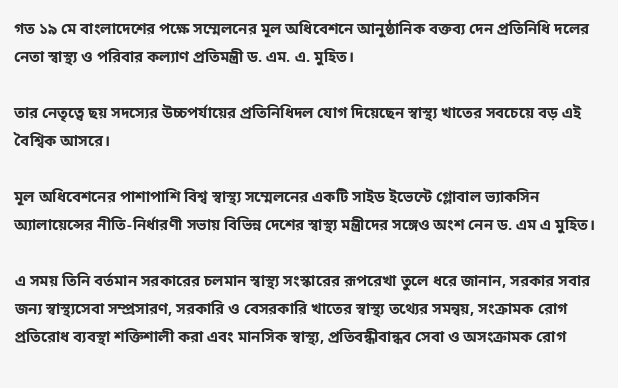গত ১৯ মে বাংলাদেশের পক্ষে সম্মেলনের মূল অধিবেশনে আনুষ্ঠানিক বক্তব্য দেন প্রতিনিধি দলের নেতা স্বাস্থ্য ও পরিবার কল্যাণ প্রতিমন্ত্রী ড. এম. এ. মুহিত।

তার নেতৃত্বে ছয় সদস্যের উচ্চপর্যায়ের প্রতিনিধিদল যোগ দিয়েছেন স্বাস্থ্য খাতের সবচেয়ে বড় এই বৈশ্বিক আসরে।

মূল অধিবেশনের পাশাপাশি বিশ্ব স্বাস্থ্য সম্মেলনের একটি সাইড ইভেন্টে গ্লোবাল ভ্যাকসিন অ্যালায়েন্সের নীতি-নির্ধারণী সভায় বিভিন্ন দেশের স্বাস্থ্য মন্ত্রীদের সঙ্গেও অংশ নেন ড. এম এ মুহিত।

এ সময় তিনি বর্তমান সরকারের চলমান স্বাস্থ্য সংস্কারের রূপরেখা তুলে ধরে জানান, সরকার সবার জন্য স্বাস্থ্যসেবা সম্প্রসারণ, সরকারি ও বেসরকারি খাতের স্বাস্থ্য তথ্যের সমন্বয়, সংক্রামক রোগ প্রতিরোধ ব্যবস্থা শক্তিশালী করা এবং মানসিক স্বাস্থ্য, প্রতিবন্ধীবান্ধব সেবা ও অসংক্রামক রোগ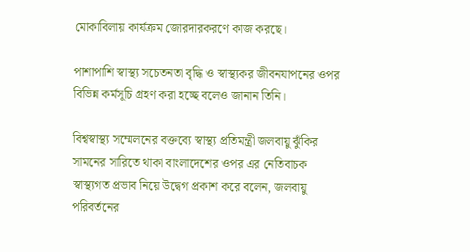মোকাবিলায় কার্যক্রম জোরদারকরণে কাজ করছে।

পাশাপাশি স্বাস্থ্য সচেতনতা বৃদ্ধি ও স্বাস্থ্যকর জীবনযাপনের ওপর বিভিন্ন কর্মসূচি গ্রহণ করা হচ্ছে বলেও জানান তিনি।

বিশ্বস্বাস্থ্য সম্মেলনের বক্তব্যে স্বাস্থ্য প্রতিমন্ত্রী জলবায়ু ঝুঁকির সামনের সারিতে থাকা বাংলাদেশের ওপর এর নেতিবাচক স্বাস্থ্যগত প্রভাব নিয়ে উদ্বেগ প্রকাশ করে বলেন, জলবায়ু পরিবর্তনের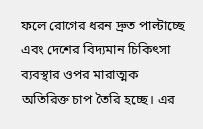ফলে রোগের ধরন দ্রুত পাল্টাচ্ছে এবং দেশের বিদ্যমান চিকিৎসা ব্যবস্থার ওপর মারাত্মক অতিরিক্ত চাপ তৈরি হচ্ছে। এর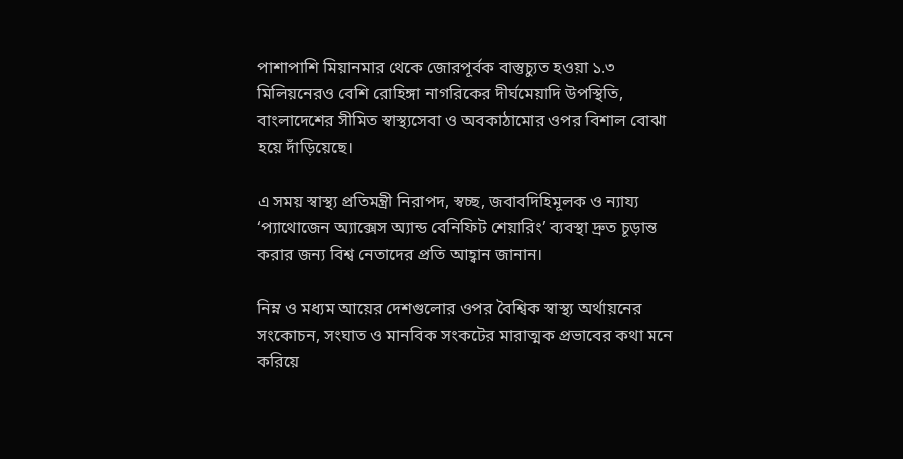পাশাপাশি মিয়ানমার থেকে জোরপূর্বক বাস্তুচ্যুত হওয়া ১.৩ মিলিয়নেরও বেশি রোহিঙ্গা নাগরিকের দীর্ঘমেয়াদি উপস্থিতি, বাংলাদেশের সীমিত স্বাস্থ্যসেবা ও অবকাঠামোর ওপর বিশাল বোঝা হয়ে দাঁড়িয়েছে।

এ সময় স্বাস্থ্য প্রতিমন্ত্রী নিরাপদ, স্বচ্ছ, জবাবদিহিমূলক ও ন্যায্য ‘প্যাথোজেন অ্যাক্সেস অ্যান্ড বেনিফিট শেয়ারিং’ ব্যবস্থা দ্রুত চূড়ান্ত করার জন্য বিশ্ব নেতাদের প্রতি আহ্বান জানান।

নিম্ন ও মধ্যম আয়ের দেশগুলোর ওপর বৈশ্বিক স্বাস্থ্য অর্থায়নের সংকোচন, সংঘাত ও মানবিক সংকটের মারাত্মক প্রভাবের কথা মনে করিয়ে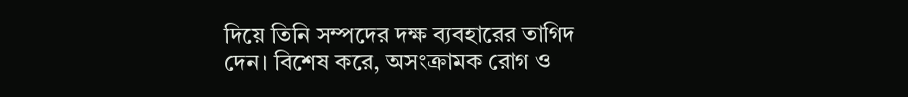দিয়ে তিনি সম্পদের দক্ষ ব্যবহারের তাগিদ দেন। বিশেষ করে, অসংক্রামক রোগ ও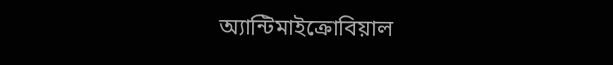অ্যান্টিমাইক্রোবিয়াল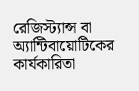রেজিস্ট্যান্স বা অ্যান্টিবায়োটিকের কার্যকারিতা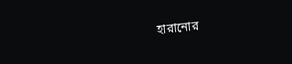হারানোর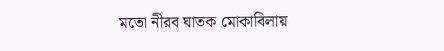মতো নীরব ঘাতক মোকাবিলায়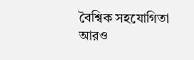বৈশ্বিক সহযোগিতা আরও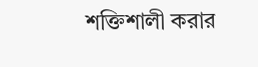শক্তিশালী করার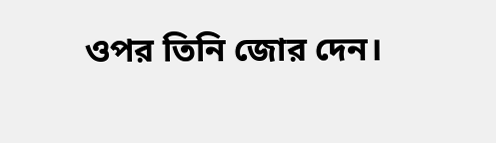ওপর তিনি জোর দেন।